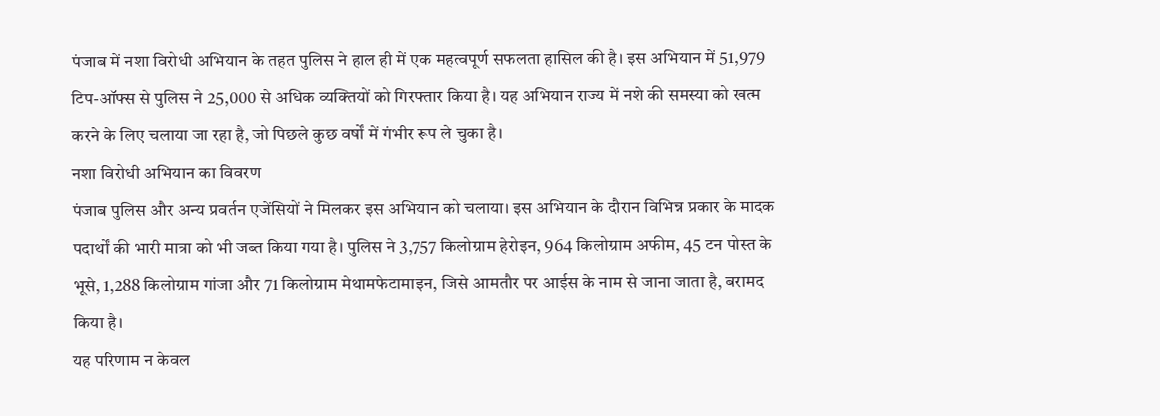पंजाब में नशा विरोधी अभियान के तहत पुलिस ने हाल ही में एक महत्वपूर्ण सफलता हासिल की है। इस अभियान में 51,979 टिप-ऑफ्स से पुलिस ने 25,000 से अधिक व्यक्तियों को गिरफ्तार किया है। यह अभियान राज्य में नशे की समस्या को खत्म करने के लिए चलाया जा रहा है, जो पिछले कुछ वर्षों में गंभीर रूप ले चुका है।
नशा विरोधी अभियान का विवरण
पंजाब पुलिस और अन्य प्रवर्तन एजेंसियों ने मिलकर इस अभियान को चलाया। इस अभियान के दौरान विभिन्न प्रकार के मादक पदार्थों की भारी मात्रा को भी जब्त किया गया है। पुलिस ने 3,757 किलोग्राम हेरोइन, 964 किलोग्राम अफीम, 45 टन पोस्त के भूसे, 1,288 किलोग्राम गांजा और 71 किलोग्राम मेथामफेटामाइन, जिसे आमतौर पर आईस के नाम से जाना जाता है, बरामद किया है।
यह परिणाम न केवल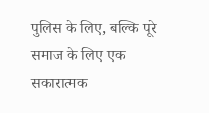पुलिस के लिए, बल्कि पूरे समाज के लिए एक सकारात्मक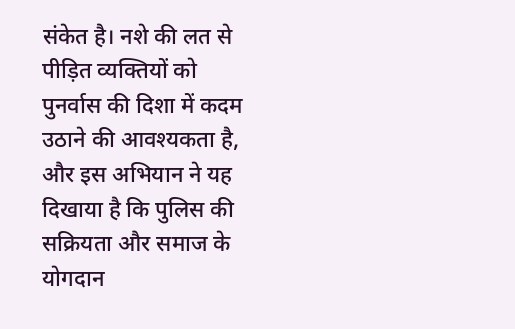संकेत है। नशे की लत से पीड़ित व्यक्तियों को पुनर्वास की दिशा में कदम उठाने की आवश्यकता है, और इस अभियान ने यह दिखाया है कि पुलिस की सक्रियता और समाज के योगदान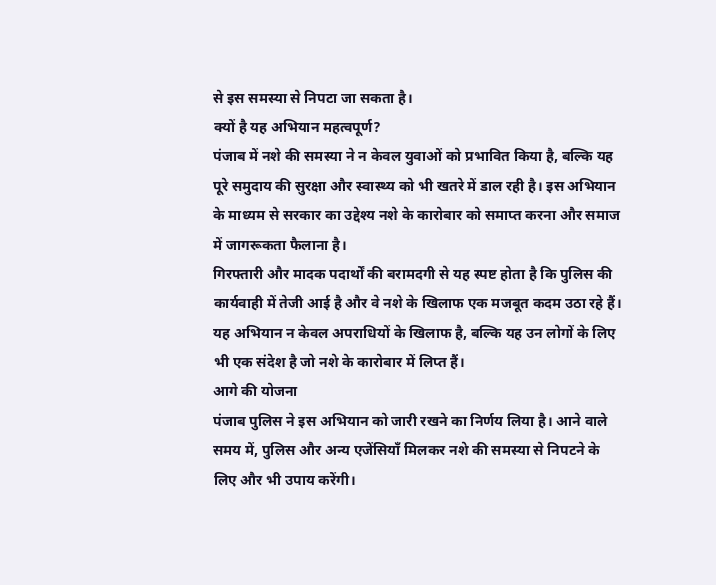से इस समस्या से निपटा जा सकता है।
क्यों है यह अभियान महत्वपूर्ण?
पंजाब में नशे की समस्या ने न केवल युवाओं को प्रभावित किया है, बल्कि यह पूरे समुदाय की सुरक्षा और स्वास्थ्य को भी खतरे में डाल रही है। इस अभियान के माध्यम से सरकार का उद्देश्य नशे के कारोबार को समाप्त करना और समाज में जागरूकता फैलाना है।
गिरफ्तारी और मादक पदार्थों की बरामदगी से यह स्पष्ट होता है कि पुलिस की कार्यवाही में तेजी आई है और वे नशे के खिलाफ एक मजबूत कदम उठा रहे हैं। यह अभियान न केवल अपराधियों के खिलाफ है, बल्कि यह उन लोगों के लिए भी एक संदेश है जो नशे के कारोबार में लिप्त हैं।
आगे की योजना
पंजाब पुलिस ने इस अभियान को जारी रखने का निर्णय लिया है। आने वाले समय में, पुलिस और अन्य एजेंसियाँ मिलकर नशे की समस्या से निपटने के लिए और भी उपाय करेंगी।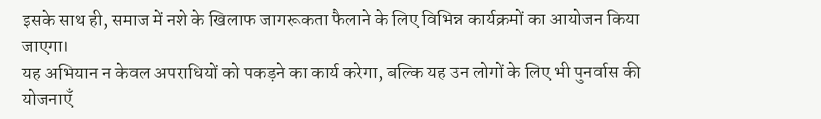इसके साथ ही, समाज में नशे के खिलाफ जागरूकता फैलाने के लिए विभिन्न कार्यक्रमों का आयोजन किया जाएगा।
यह अभियान न केवल अपराधियों को पकड़ने का कार्य करेगा, बल्कि यह उन लोगों के लिए भी पुनर्वास की योजनाएँ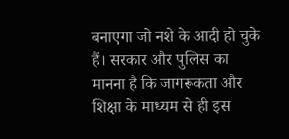बनाएगा जो नशे के आदी हो चुके हैं। सरकार और पुलिस का मानना है कि जागरूकता और शिक्षा के माध्यम से ही इस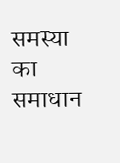समस्या का समाधान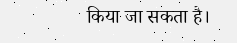किया जा सकता है।